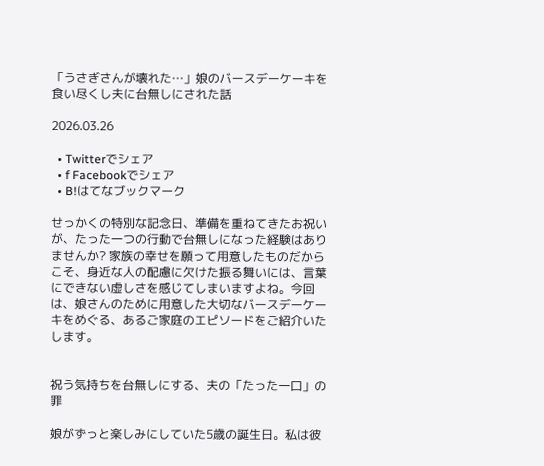「うさぎさんが壊れた…」娘のバースデーケーキを食い尽くし夫に台無しにされた話

2026.03.26

  • Twitterでシェア
  • f Facebookでシェア
  • B!はてなブックマーク

せっかくの特別な記念日、準備を重ねてきたお祝いが、たった一つの行動で台無しになった経験はありませんか? 家族の幸せを願って用意したものだからこそ、身近な人の配慮に欠けた振る舞いには、言葉にできない虚しさを感じてしまいますよね。今回は、娘さんのために用意した大切なバースデーケーキをめぐる、あるご家庭のエピソードをご紹介いたします。


祝う気持ちを台無しにする、夫の「たった一口」の罪

娘がずっと楽しみにしていた5歳の誕生日。私は彼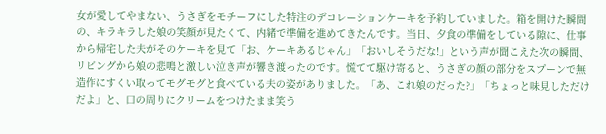女が愛してやまない、うさぎをモチーフにした特注のデコレーションケーキを予約していました。箱を開けた瞬間の、キラキラした娘の笑顔が見たくて、内緒で準備を進めてきたんです。当日、夕食の準備をしている隙に、仕事から帰宅した夫がそのケーキを見て「お、ケーキあるじゃん」「おいしそうだな!」という声が聞こえた次の瞬間、リビングから娘の悲鳴と激しい泣き声が響き渡ったのです。慌てて駆け寄ると、うさぎの顔の部分をスプーンで無造作にすくい取ってモグモグと食べている夫の姿がありました。「あ、これ娘のだった?」「ちょっと味見しただけだよ」と、口の周りにクリームをつけたまま笑う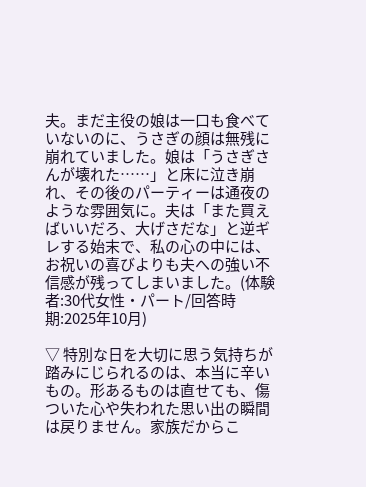夫。まだ主役の娘は一口も食べていないのに、うさぎの顔は無残に崩れていました。娘は「うさぎさんが壊れた……」と床に泣き崩れ、その後のパーティーは通夜のような雰囲気に。夫は「また買えばいいだろ、大げさだな」と逆ギレする始末で、私の心の中には、お祝いの喜びよりも夫への強い不信感が残ってしまいました。(体験者:30代女性・パート/回答時期:2025年10月)

▽ 特別な日を大切に思う気持ちが踏みにじられるのは、本当に辛いもの。形あるものは直せても、傷ついた心や失われた思い出の瞬間は戻りません。家族だからこ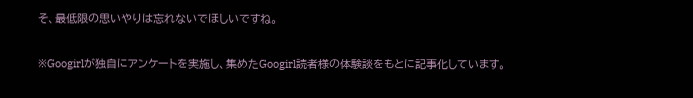そ、最低限の思いやりは忘れないでほしいですね。

※Googirlが独自にアンケートを実施し、集めたGoogirl読者様の体験談をもとに記事化しています。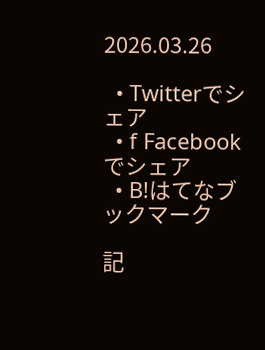2026.03.26

  • Twitterでシェア
  • f Facebookでシェア
  • B!はてなブックマーク

記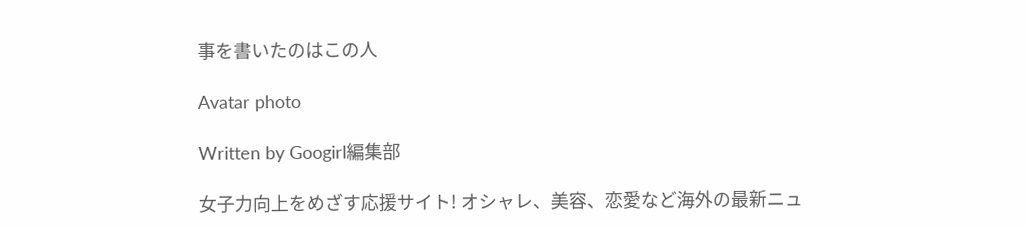事を書いたのはこの人

Avatar photo

Written by Googirl編集部

女子力向上をめざす応援サイト! オシャレ、美容、恋愛など海外の最新ニュ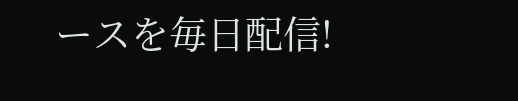ースを毎日配信!